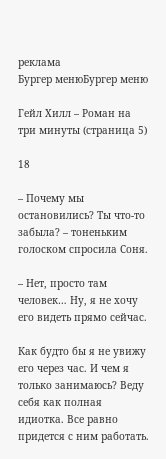реклама
Бургер менюБургер меню

Гейл Хилл – Роман на три минуты (страница 5)

18

– Почему мы остановились? Ты что-то забыла? – тоненьким голоском спросила Соня.

– Нет, просто там человек… Ну, я не хочу его видеть прямо сейчас.

Как будто бы я не увижу его через час. И чем я только занимаюсь? Веду себя как полная идиотка. Все равно придется с ним работать.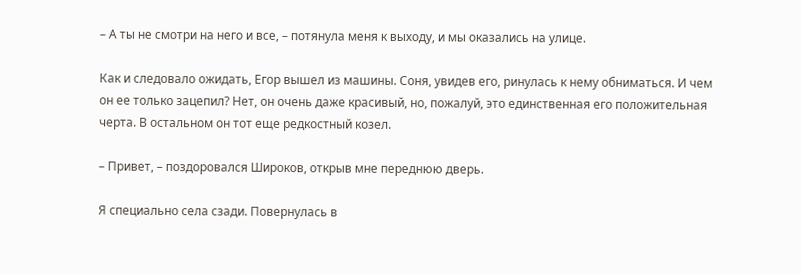– А ты не смотри на него и все, – потянула меня к выходу, и мы оказались на улице.

Как и следовало ожидать, Егор вышел из машины. Соня, увидев его, ринулась к нему обниматься. И чем он ее только зацепил? Нет, он очень даже красивый, но, пожалуй, это единственная его положительная черта. В остальном он тот еще редкостный козел.

– Привет, – поздоровался Широков, открыв мне переднюю дверь.

Я специально села сзади. Повернулась в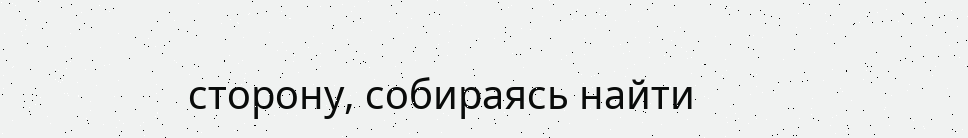сторону, собираясь найти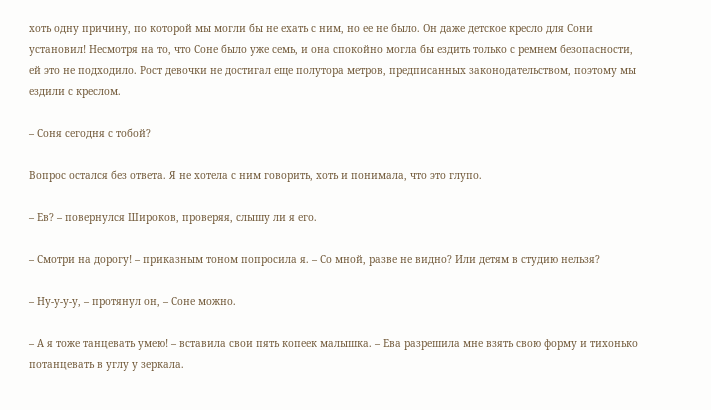хоть одну причину, по которой мы могли бы не ехать с ним, но ее не было. Он даже детское кресло для Сони установил! Несмотря на то, что Соне было уже семь, и она спокойно могла бы ездить только с ремнем безопасности, ей это не подходило. Рост девочки не достигал еще полутора метров, предписанных законодательством, поэтому мы ездили с креслом.

– Соня сегодня с тобой?

Вопрос остался без ответа. Я не хотела с ним говорить, хоть и понимала, что это глупо.

– Ев? – повернулся Широков, проверяя, слышу ли я его.

– Смотри на дорогу! – приказным тоном попросила я. – Со мной, разве не видно? Или детям в студию нельзя?

– Ну-у-у-у, – протянул он, – Соне можно.

– А я тоже танцевать умею! – вставила свои пять копеек малышка. – Ева разрешила мне взять свою форму и тихонько потанцевать в углу у зеркала.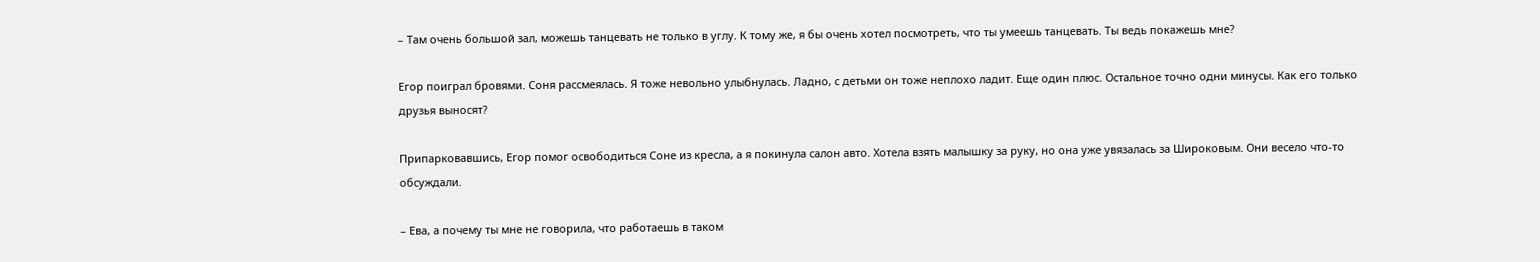– Там очень большой зал, можешь танцевать не только в углу. К тому же, я бы очень хотел посмотреть, что ты умеешь танцевать. Ты ведь покажешь мне?

Егор поиграл бровями. Соня рассмеялась. Я тоже невольно улыбнулась. Ладно, с детьми он тоже неплохо ладит. Еще один плюс. Остальное точно одни минусы. Как его только друзья выносят?

Припарковавшись, Егор помог освободиться Соне из кресла, а я покинула салон авто. Хотела взять малышку за руку, но она уже увязалась за Широковым. Они весело что-то обсуждали.

– Ева, а почему ты мне не говорила, что работаешь в таком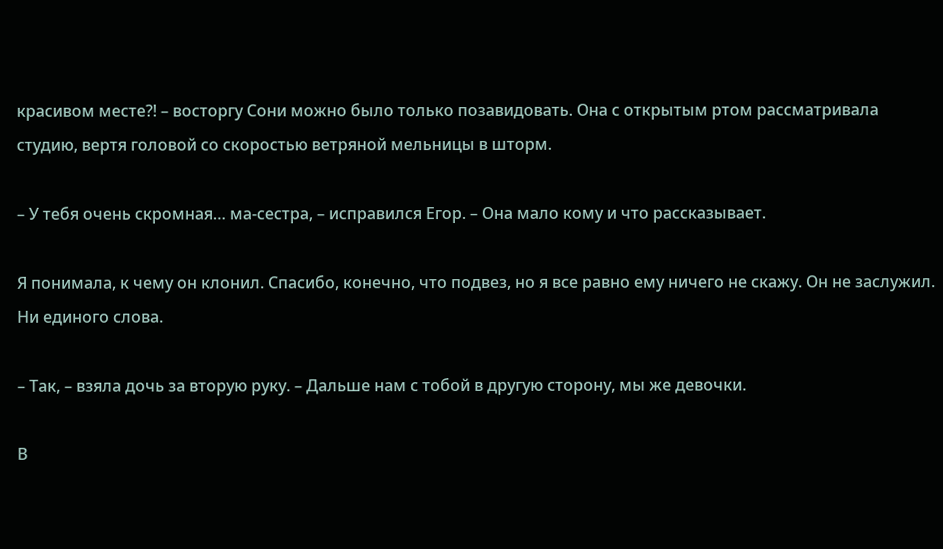красивом месте?! – восторгу Сони можно было только позавидовать. Она с открытым ртом рассматривала студию, вертя головой со скоростью ветряной мельницы в шторм.

– У тебя очень скромная… ма-сестра, – исправился Егор. – Она мало кому и что рассказывает.

Я понимала, к чему он клонил. Спасибо, конечно, что подвез, но я все равно ему ничего не скажу. Он не заслужил. Ни единого слова.

– Так, – взяла дочь за вторую руку. – Дальше нам с тобой в другую сторону, мы же девочки.

В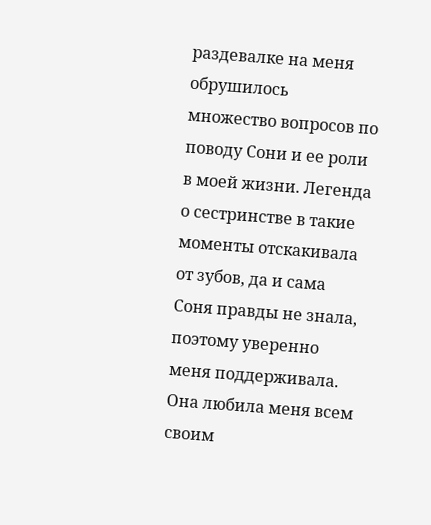раздевалке на меня обрушилось множество вопросов по поводу Сони и ее роли в моей жизни. Легенда о сестринстве в такие моменты отскакивала от зубов, да и сама Соня правды не знала, поэтому уверенно меня поддерживала. Она любила меня всем своим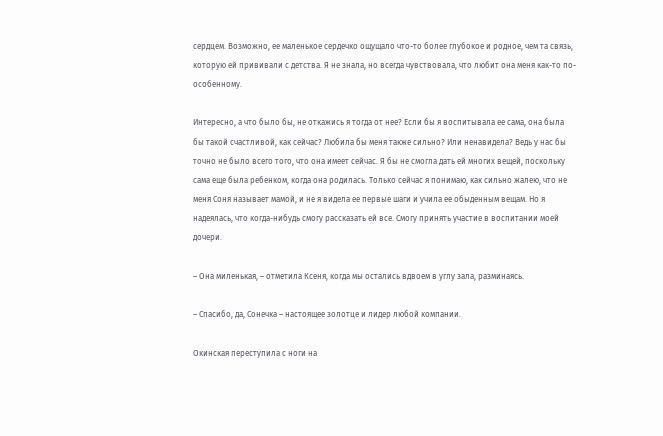сердцем. Возможно, ее маленькое сердечко ощущало что-то более глубокое и родное, чем та связь, которую ей прививали с детства. Я не знала, но всегда чувствовала, что любит она меня как-то по-особенному.

Интересно, а что было бы, не откажись я тогда от нее? Если бы я воспитывала ее сама, она была бы такой счастливой, как сейчас? Любила бы меня также сильно? Или ненавидела? Ведь у нас бы точно не было всего того, что она имеет сейчас. Я бы не смогла дать ей многих вещей, поскольку сама еще была ребенком, когда она родилась. Только сейчас я понимаю, как сильно жалею, что не меня Соня называет мамой, и не я видела ее первые шаги и учила ее обыденным вещам. Но я надеялась, что когда-нибудь смогу рассказать ей все. Смогу принять участие в воспитании моей дочери.

– Она миленькая, – отметила Ксеня, когда мы остались вдвоем в углу зала, разминаясь.

– Спасибо, да, Сонечка – настоящее золотце и лидер любой компании.

Окинская переступила с ноги на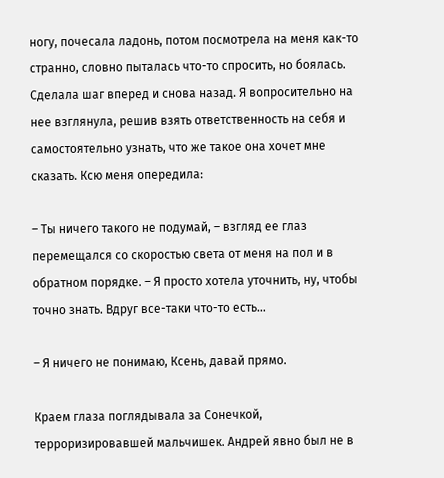ногу, почесала ладонь, потом посмотрела на меня как-то странно, словно пыталась что-то спросить, но боялась. Сделала шаг вперед и снова назад. Я вопросительно на нее взглянула, решив взять ответственность на себя и самостоятельно узнать, что же такое она хочет мне сказать. Ксю меня опередила:

– Ты ничего такого не подумай, – взгляд ее глаз перемещался со скоростью света от меня на пол и в обратном порядке. – Я просто хотела уточнить, ну, чтобы точно знать. Вдруг все-таки что-то есть…

– Я ничего не понимаю, Ксень, давай прямо.

Краем глаза поглядывала за Сонечкой, терроризировавшей мальчишек. Андрей явно был не в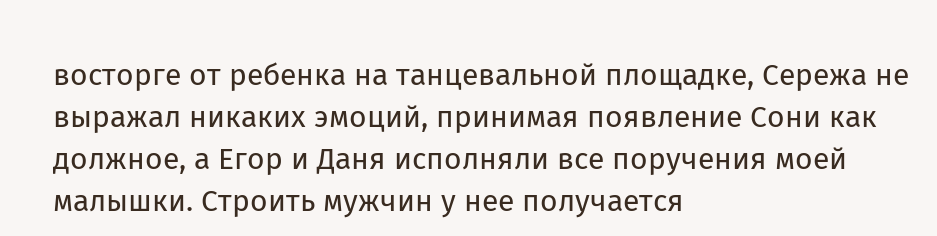восторге от ребенка на танцевальной площадке, Сережа не выражал никаких эмоций, принимая появление Сони как должное, а Егор и Даня исполняли все поручения моей малышки. Строить мужчин у нее получается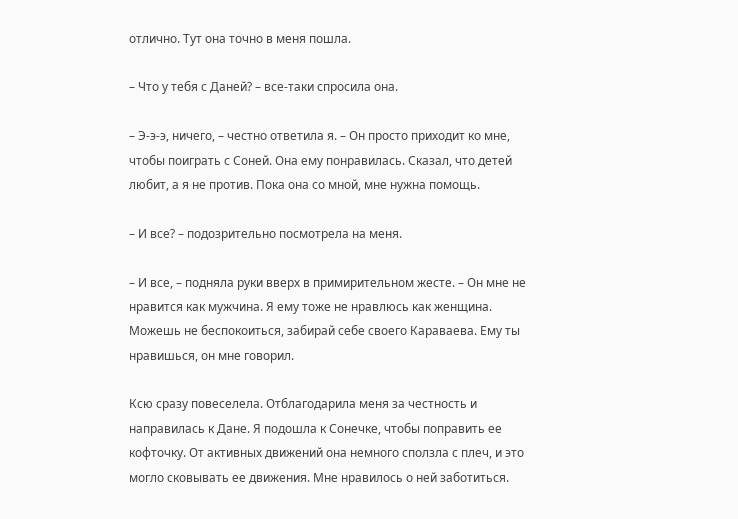отлично. Тут она точно в меня пошла.

– Что у тебя с Даней? – все-таки спросила она.

– Э-э-э, ничего, – честно ответила я. – Он просто приходит ко мне, чтобы поиграть с Соней. Она ему понравилась. Сказал, что детей любит, а я не против. Пока она со мной, мне нужна помощь.

– И все? – подозрительно посмотрела на меня.

– И все, – подняла руки вверх в примирительном жесте. – Он мне не нравится как мужчина. Я ему тоже не нравлюсь как женщина. Можешь не беспокоиться, забирай себе своего Караваева. Ему ты нравишься, он мне говорил.

Ксю сразу повеселела. Отблагодарила меня за честность и направилась к Дане. Я подошла к Сонечке, чтобы поправить ее кофточку. От активных движений она немного сползла с плеч, и это могло сковывать ее движения. Мне нравилось о ней заботиться.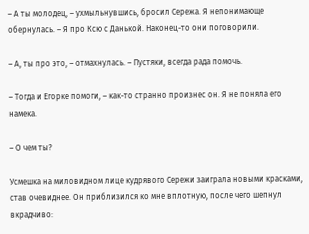– А ты молодец, – ухмыльнувшись, бросил Сережа. Я непонимающе обернулась. – Я про Ксю с Данькой. Наконец-то они поговорили.

– А, ты про это, – отмахнулась. – Пустяки, всегда рада помочь.

– Тогда и Егорке помоги, – как-то странно произнес он. Я не поняла его намека.

– О чем ты?

Усмешка на миловидном лице кудрявого Сережи заиграла новыми красками, став очевиднее. Он приблизился ко мне вплотную, после чего шепнул вкрадчиво: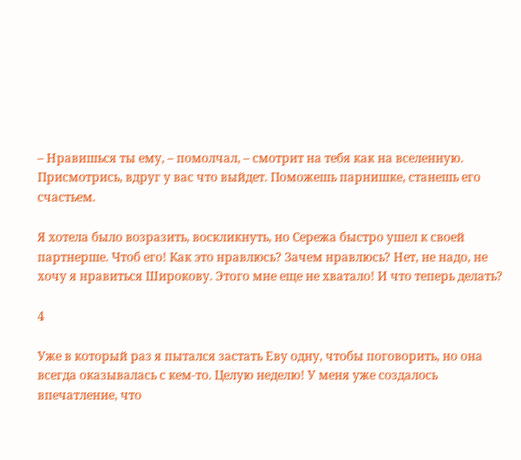– Нравишься ты ему, – помолчал, – смотрит на тебя как на вселенную. Присмотрись, вдруг у вас что выйдет. Поможешь парнишке, станешь его счастьем.

Я хотела было возразить, воскликнуть, но Сережа быстро ушел к своей партнерше. Чтоб его! Как это нравлюсь? Зачем нравлюсь? Нет, не надо, не хочу я нравиться Широкову. Этого мне еще не хватало! И что теперь делать?

4

Уже в который раз я пытался застать Еву одну, чтобы поговорить, но она всегда оказывалась с кем-то. Целую неделю! У меня уже создалось впечатление, что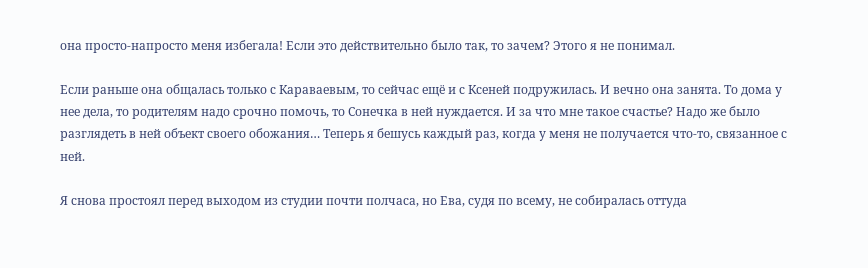она просто-напросто меня избегала! Если это действительно было так, то зачем? Этого я не понимал.

Если раньше она общалась только с Караваевым, то сейчас ещё и с Ксеней подружилась. И вечно она занята. То дома у нее дела, то родителям надо срочно помочь, то Сонечка в ней нуждается. И за что мне такое счастье? Надо же было разглядеть в ней объект своего обожания… Теперь я бешусь каждый раз, когда у меня не получается что-то, связанное с ней.

Я снова простоял перед выходом из студии почти полчаса, но Ева, судя по всему, не собиралась оттуда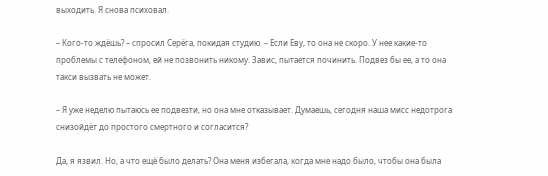выходить. Я снова психовал.

– Кого-то ждёшь? – спросил Серёга, покидая студию. – Если Еву, то она не скоро. У нее какие-то проблемы с телефоном, ей не позвонить никому. Завис, пытается починить. Подвез бы ее, а то она такси вызвать не может.

– Я уже неделю пытаюсь ее подвезти, но она мне отказывает. Думаешь, сегодня наша мисс недотрога снизойдёт до простого смертного и согласится?

Да, я язвил. Но, а что ещё было делать? Она меня избегала, когда мне надо было, чтобы она была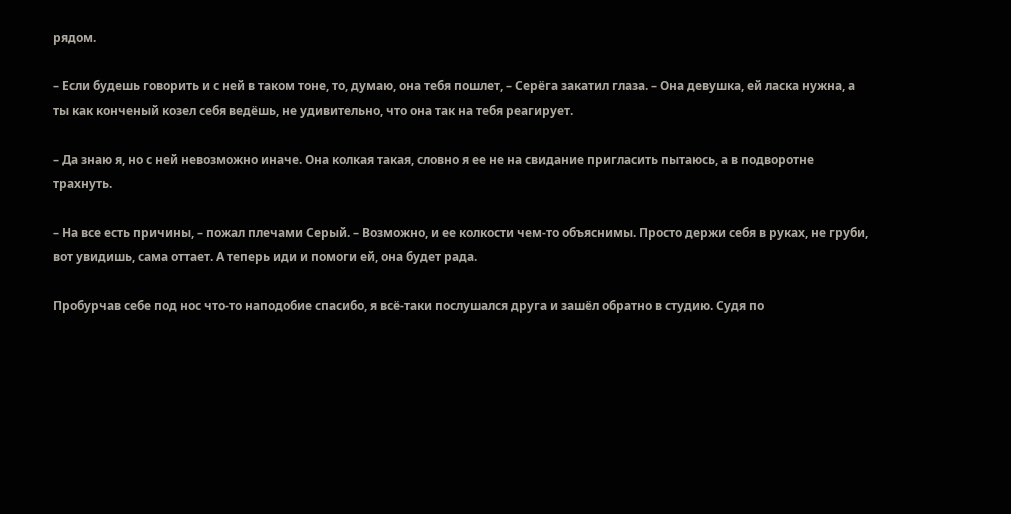рядом.

– Если будешь говорить и с ней в таком тоне, то, думаю, она тебя пошлет, – Серёга закатил глаза. – Она девушка, ей ласка нужна, а ты как конченый козел себя ведёшь, не удивительно, что она так на тебя реагирует.

– Да знаю я, но с ней невозможно иначе. Она колкая такая, словно я ее не на свидание пригласить пытаюсь, а в подворотне трахнуть.

– На все есть причины, – пожал плечами Серый. – Возможно, и ее колкости чем-то объяснимы. Просто держи себя в руках, не груби, вот увидишь, сама оттает. А теперь иди и помоги ей, она будет рада.

Пробурчав себе под нос что-то наподобие спасибо, я всё-таки послушался друга и зашёл обратно в студию. Судя по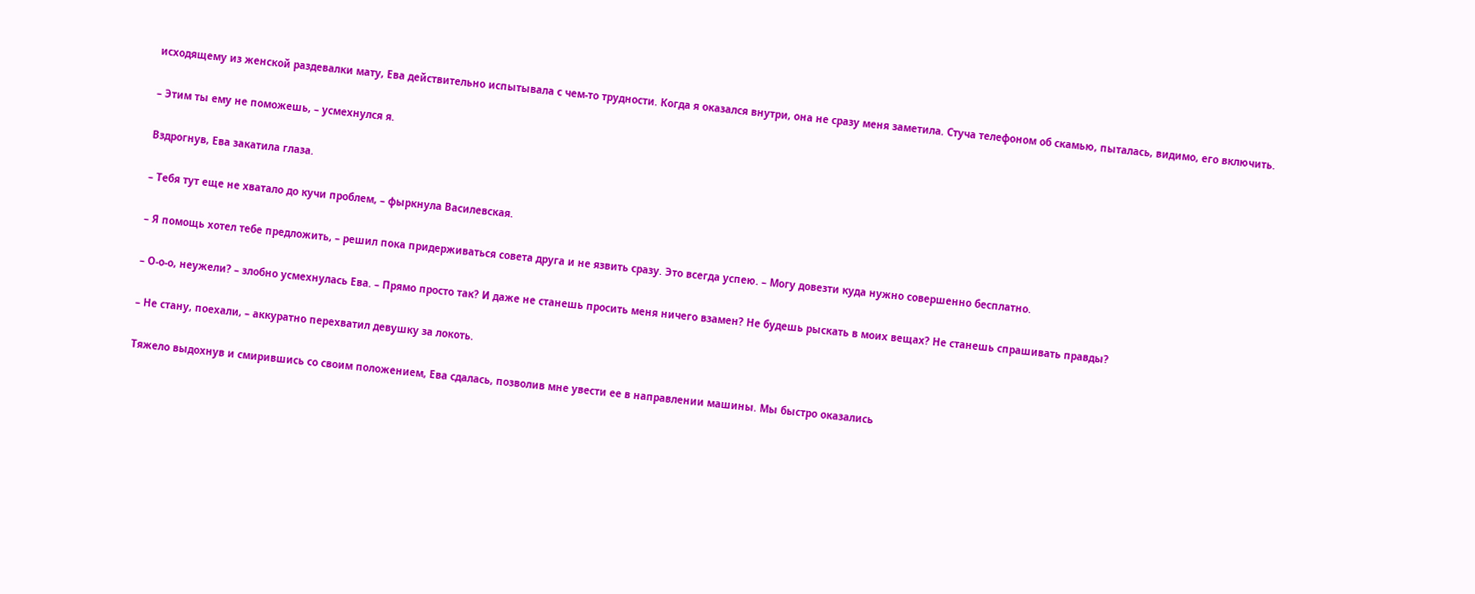исходящему из женской раздевалки мату, Ева действительно испытывала с чем-то трудности. Когда я оказался внутри, она не сразу меня заметила. Стуча телефоном об скамью, пыталась, видимо, его включить.

– Этим ты ему не поможешь, – усмехнулся я.

Вздрогнув, Ева закатила глаза.

– Тебя тут еще не хватало до кучи проблем, – фыркнула Василевская.

– Я помощь хотел тебе предложить, – решил пока придерживаться совета друга и не язвить сразу. Это всегда успею. – Могу довезти куда нужно совершенно бесплатно.

– О-о-о, неужели? – злобно усмехнулась Ева. – Прямо просто так? И даже не станешь просить меня ничего взамен? Не будешь рыскать в моих вещах? Не станешь спрашивать правды?

– Не стану, поехали, – аккуратно перехватил девушку за локоть.

Тяжело выдохнув и смирившись со своим положением, Ева сдалась, позволив мне увести ее в направлении машины. Мы быстро оказались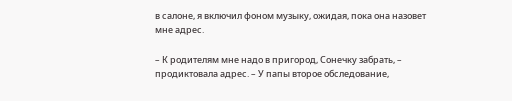в салоне, я включил фоном музыку, ожидая, пока она назовет мне адрес.

– К родителям мне надо в пригород, Сонечку забрать, – продиктовала адрес. – У папы второе обследование,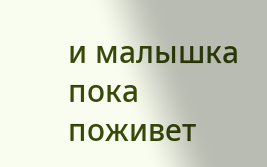и малышка пока поживет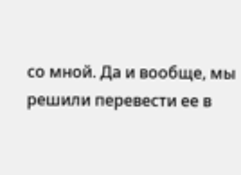со мной. Да и вообще, мы решили перевести ее в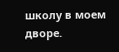школу в моем дворе.